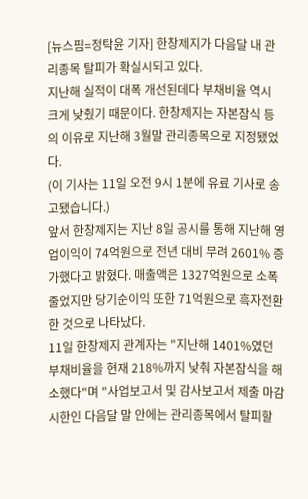[뉴스핌=정탁윤 기자] 한창제지가 다음달 내 관리종목 탈피가 확실시되고 있다.
지난해 실적이 대폭 개선된데다 부채비율 역시 크게 낮췄기 때문이다. 한창제지는 자본잠식 등의 이유로 지난해 3월말 관리종목으로 지정됐었다.
(이 기사는 11일 오전 9시 1분에 유료 기사로 송고됐습니다.)
앞서 한창제지는 지난 8일 공시를 통해 지난해 영업이익이 74억원으로 전년 대비 무려 2601% 증가했다고 밝혔다. 매출액은 1327억원으로 소폭 줄었지만 당기순이익 또한 71억원으로 흑자전환한 것으로 나타났다.
11일 한창제지 관계자는 "지난해 1401%였던 부채비율을 현재 218%까지 낮춰 자본잠식을 해소했다"며 "사업보고서 및 감사보고서 제출 마감 시한인 다음달 말 안에는 관리종목에서 탈피할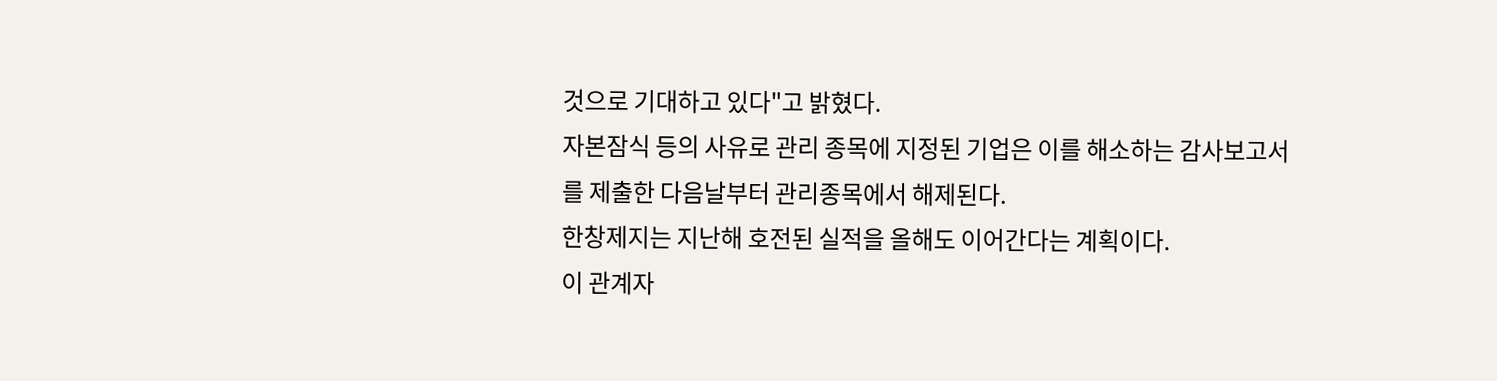것으로 기대하고 있다"고 밝혔다.
자본잠식 등의 사유로 관리 종목에 지정된 기업은 이를 해소하는 감사보고서를 제출한 다음날부터 관리종목에서 해제된다.
한창제지는 지난해 호전된 실적을 올해도 이어간다는 계획이다.
이 관계자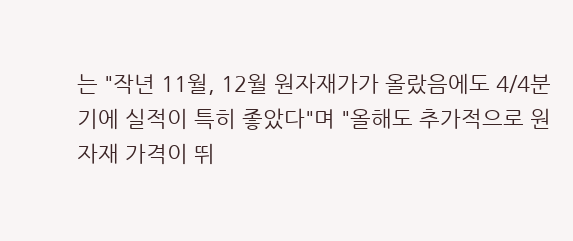는 "작년 11월, 12월 원자재가가 올랐음에도 4/4분기에 실적이 특히 좋았다"며 "올해도 추가적으로 원자재 가격이 뛰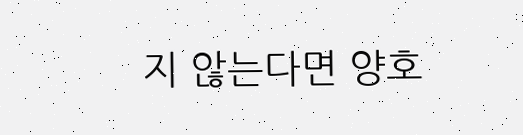지 않는다면 양호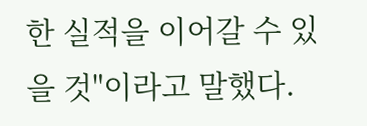한 실적을 이어갈 수 있을 것"이라고 말했다.